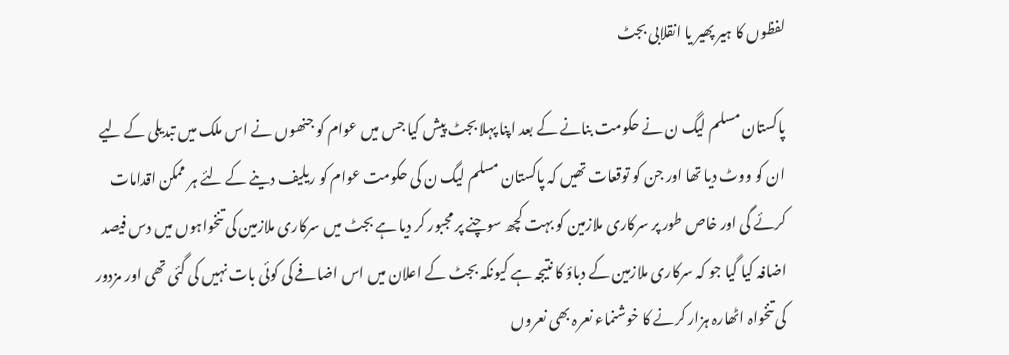لفظوں کا ہیر پھیر یا انقلابی بجٹ

پاکستان مسلم لیگ ن نے حکومت بنانے کے بعد اپنا پہلا بجٹ پیش کیا جس میں عوام کو جنھوں نے اس ملک میں تبدیلی کے لیے ان کو ووٹ دیا تھا اور جن کو توقعات تھیں کہ پاکستان مسلم لیگ ن کی حکومت عوام کو ریلیف دینے کے لئے ہر ممکن اقدامات کرئے گی اور خاص طور پر سرکاری ملازمین کو بہت کچھ سوچنے پر مجبور کر دیا ہے بجٹ میں سرکاری ملازمین کی تنخواہوں میں دس فیصد اضافہ کیا گیا جو کہ سرکاری ملازمین کے دباؤ کا نتیجہ ہے کیونکہ بجٹ کے اعلان میں اس اضافے کی کوئی بات نہیں کی گئی تھی اور مزدور کی تنخواہ اٹھارہ ہزار کرنے کا خوشنماء نعرہ بھی نعروں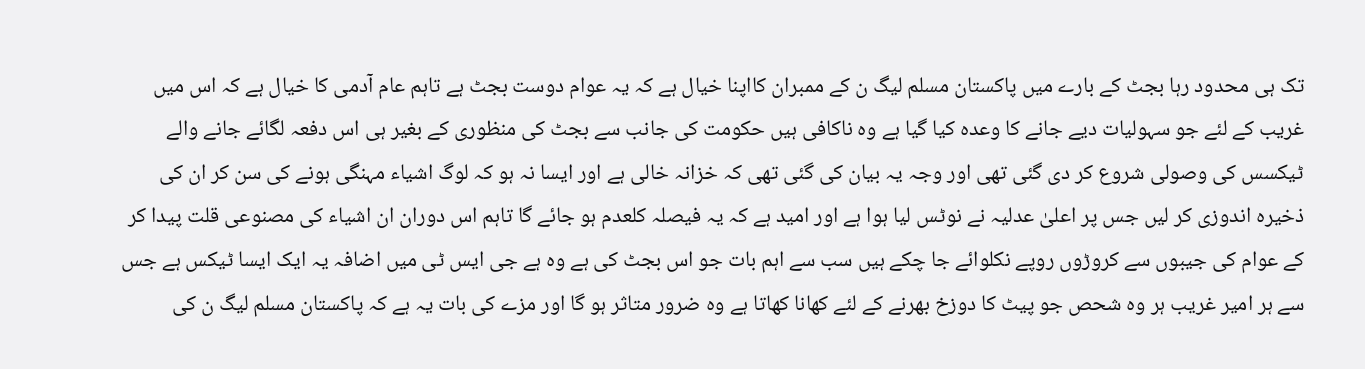تک ہی محدود رہا بجٹ کے بارے میں پاکستان مسلم لیگ ن کے ممبران کااپنا خیال ہے کہ یہ عوام دوست بجٹ ہے تاہم عام آدمی کا خیال ہے کہ اس میں غریب کے لئے جو سہولیات دیے جانے کا وعدہ کیا گیا ہے وہ ناکافی ہیں حکومت کی جانب سے بجٹ کی منظوری کے بغیر ہی اس دفعہ لگائے جانے والے ٹیکسس کی وصولی شروع کر دی گئی تھی اور وجہ یہ بیان کی گئی تھی کہ خزانہ خالی ہے اور ایسا نہ ہو کہ لوگ اشیاء مہنگی ہونے کی سن کر ان کی ذخیرہ اندوزی کر لیں جس پر اعلیٰ عدلیہ نے نوٹس لیا ہوا ہے اور امید ہے کہ یہ فیصلہ کلعدم ہو جائے گا تاہم اس دوران ان اشیاء کی مصنوعی قلت پیدا کر کے عوام کی جیبوں سے کروڑوں روپے نکلوائے جا چکے ہیں سب سے اہم بات جو اس بجٹ کی ہے وہ ہے جی ایس ٹی میں اضافہ یہ ایک ایسا ٹیکس ہے جس سے ہر امیر غریب ہر وہ شحص جو پیٹ کا دوزخ بھرنے کے لئے کھانا کھاتا ہے وہ ضرور متاثر ہو گا اور مزے کی بات یہ ہے کہ پاکستان مسلم لیگ ن کی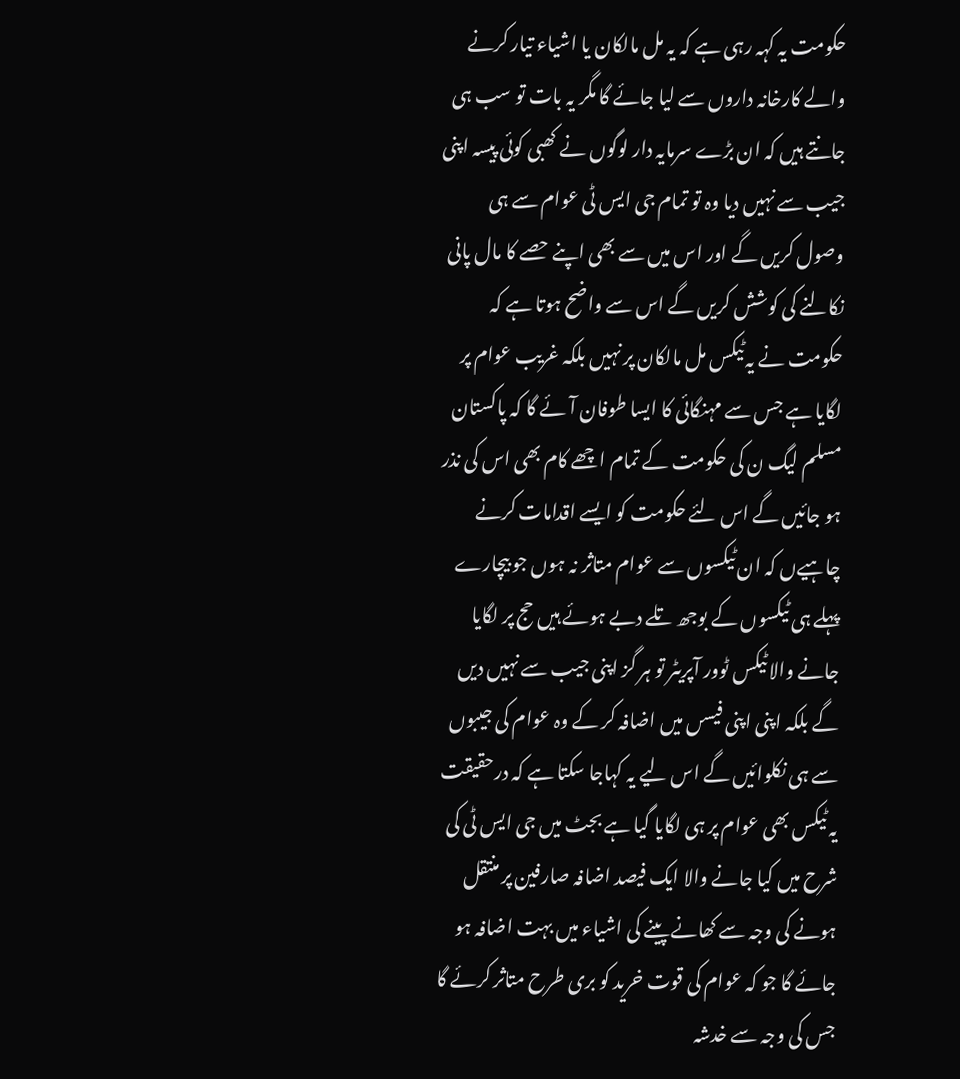حکومت یہ کہہ رہی ہے کہ یہ مل مالکان یا اشیاء تیار کرنے والے کارخانہ داروں سے لیا جائے گا مگر یہ بات تو سب ہی جانتے ہیں کہ ان بڑے سرمایہ دار لوگوں نے کھبی کوئی پیسہ اپنی جیب سے نہیں دیا وہ تو تمام جی ایس ٹی عوام سے ہی وصول کریں گے اور اس میں سے بھی اپنے حصے کا مال پانی نکالنے کی کوشش کریں گے اس سے واضح ہوتا ہے کہ حکومت نے یہ ٹیکس مل مالکان پر نہیں بلکہ غریب عوام پر لگایا ہے جس سے مہنگائی کا ایسا طوفان آئے گا کہ پاکستان مسلم لیگ ن کی حکومت کے تمام اچھے کام بھی اس کی نذر ہو جائیں گے اس لئے حکومت کو ایسے اقدامات کرنے چاہیےں کہ ان ٹیکسوں سے عوام متاثر نہ ہوں جو بیچارے پہلے ہی ٹیکسوں کے بوجھ تلے دبے ہوئے ہیں حج پر لگایا جانے والا ٹیکس ٹوور آپریٹر تو ہر گز اپنی جیب سے نہیں دیں گے بلکہ اپنی اپنی فیسں میں اضافہ کر کے وہ عوام کی جیبوں سے ہی نکلوائیں گے اس لیے یہ کہاجا سکتا ہے کہ درحقیقت یہ ٹیکس بھی عوام پر ہی لگایا گیا ہے بجٹ میں جی ایس ٹی کی شرح میں کیا جانے والا ایک فیصد اضافہ صارفین پر منتقل ہونے کی وجہ سے کھانے پینے کی اشیاء میں بہت اضافہ ہو جائے گا جو کہ عوام کی قوت خرید کو بری طرح متاثر کرئے گا جس کی وجہ سے خدشہ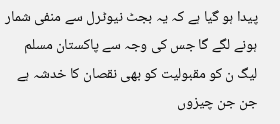پیدا ہو گیا ہے کہ یہ بجٹ نیوٹرل سے منفی شمار ہونے لگے گا جس کی وجہ سے پاکستان مسلم لیگ ن کو مقبولیت کو بھی نقصان کا خدشہ ہے جن جن چیزوں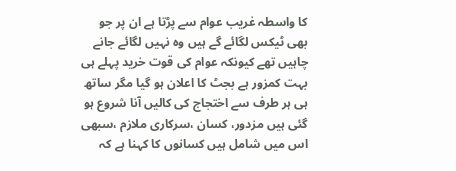کا واسطہ غریب عوام سے پڑتا ہے ان پر جو بھی ٹیکس لگائے گے ہیں وہ نہیں لگائے جانے چاہیں تھے کیونکہ عوام کی قوت خرید پہلے ہی بہت کمزور ہے بجٹ کا اعلان ہو گیا مگر ساتھ ہی ہر طرف سے اختجاج کی کالیں آنا شروع ہو گئی ہیں مزدور، کسان ،سرکاری ملازم ،سبھی اس میں شامل ہیں کسانوں کا کہنا ہے کہ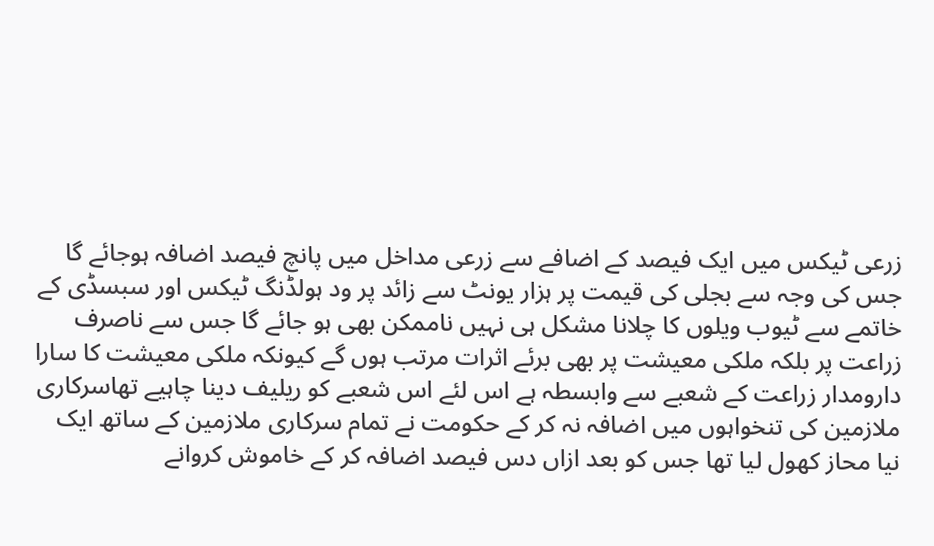زرعی ٹیکس میں ایک فیصد کے اضافے سے زرعی مداخل میں پانچ فیصد اضافہ ہوجائے گا جس کی وجہ سے بجلی کی قیمت پر ہزار یونٹ سے زائد پر ود ہولڈنگ ٹیکس اور سبسڈی کے خاتمے سے ٹیوب ویلوں کا چلانا مشکل ہی نہیں ناممکن بھی ہو جائے گا جس سے ناصرف زراعت پر بلکہ ملکی معیشت پر بھی برئے اثرات مرتب ہوں گے کیونکہ ملکی معیشت کا سارا دارومدار زراعت کے شعبے سے وابسطہ ہے اس لئے اس شعبے کو ریلیف دینا چاہیے تھاسرکاری ملازمین کی تنخواہوں میں اضافہ نہ کر کے حکومت نے تمام سرکاری ملازمین کے ساتھ ایک نیا محاز کھول لیا تھا جس کو بعد ازاں دس فیصد اضافہ کر کے خاموش کروانے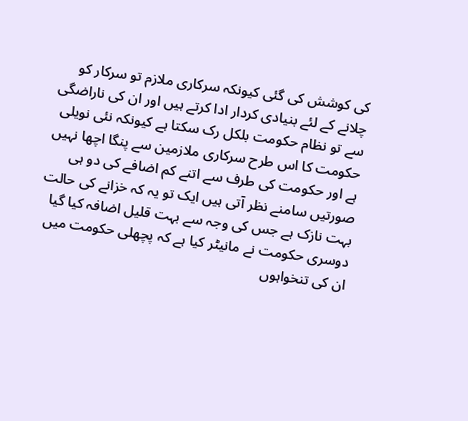کی کوشش کی گئی کیونکہ سرکاری ملازم تو سرکار کو چلانے کے لئے بنیادی کردار ادا کرتے ہیں اور ان کی ناراضگی سے تو نظام حکومت بلکل رک سکتا ہے کیونکہ نئی نویلی حکومت کا اس طرح سرکاری ملازمین سے پنگا اچھا نہیں ہے اور حکومت کی طرف سے اتنے کم اضافے کی دو ہی صورتیں سامنے نظر آتی ہیں ایک تو یہ کہ خزانے کی حالت بہت نازک ہے جس کی وجہ سے بہت قلیل اضافہ کیا گیا دوسری حکومت نے مانیٹر کیا ہے کہ پچھلی حکومت میں ان کی تنخواہوں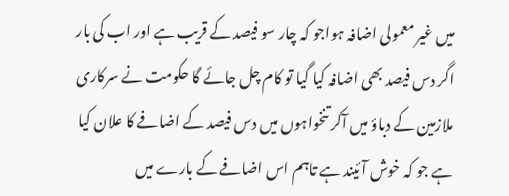میں غیر معمولی اضافہ ہواجو کہ چار سو فیصد کے قریب ہے اور اب کی بار اگر دس فیصد بھی اضافہ کیا گیا تو کام چل جائے گا حکومت نے سرکاری ملازمین کے دباؤ میں آکر تنخواہوں میں دس فیصد کے اضافے کا علان کیا ہے جو کہ خوش آئیند ہے تاہم اس اضافے کے بارے میں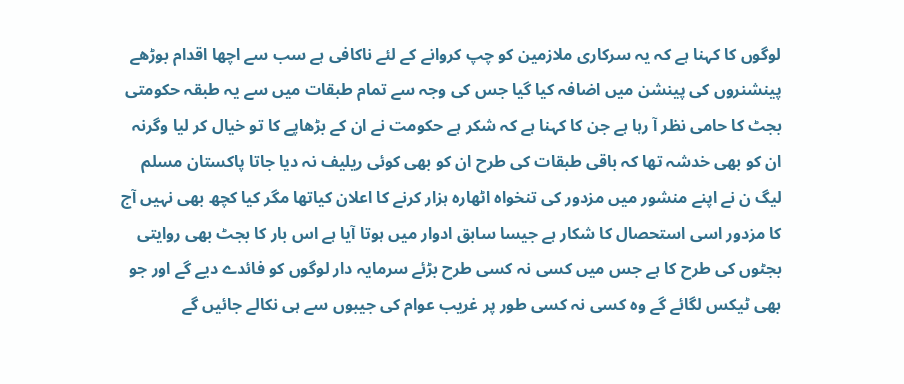لوگوں کا کہنا ہے کہ یہ سرکاری ملازمین کو چپ کروانے کے لئے ناکافی ہے سب سے اچھا اقدام بوڑھے پینشنروں کی پینشن میں اضافہ کیا گیا جس کی وجہ سے تمام طبقات میں سے یہ طبقہ حکومتی بجٹ کا حامی نظر آ رہا ہے جن کا کہنا ہے کہ شکر ہے حکومت نے ان کے بڑھاپے کا تو خیال کر لیا وگرنہ ان کو بھی خدشہ تھا کہ باقی طبقات کی طرح ان کو بھی کوئی ریلیف نہ دیا جاتا پاکستان مسلم لیگ ن نے اپنے منشور میں مزدور کی تنخواہ اٹھارہ ہزار کرنے کا اعلان کیاتھا مگر کیا کچھ بھی نہیں آج کا مزدور اسی استحصال کا شکار ہے جیسا سابق ادوار میں ہوتا آیا ہے اس بار کا بجٹ بھی روایتی بجٹوں کی طرح کا ہے جس میں کسی نہ کسی طرح بڑئے سرمایہ دار لوگوں کو فائدے دیے گے اور جو بھی ٹیکس لگائے گے وہ کسی نہ کسی طور پر غریب عوام کی جیبوں سے ہی نکالے جائیں گے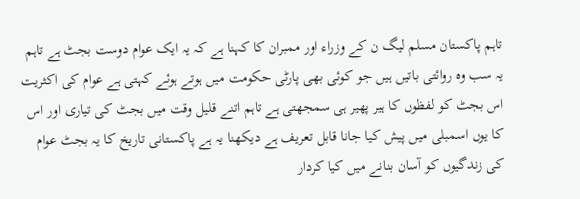تاہم پاکستان مسلم لیگ ن کے وزراء اور ممبران کا کہنا ہے کہ یہ ایک عوام دوست بجٹ ہے تاہم یہ سب وہ روائتی باتیں ہیں جو کوئی بھی پارٹی حکومت میں ہوتے ہوئے کہتی ہے عوام کی اکثریت اس بجٹ کو لفظوں کا ہیر پھیر ہی سمجھتی ہے تاہم اتنے قلیل وقت میں بجٹ کی تیاری اور اس کا یوں اسمبلی میں پیش کیا جانا قابل تعریف ہے دیکھنا یہ ہے پاکستانی تاریخ کا یہ بجٹ عوام کی زندگیوں کو آسان بنانے میں کیا کردار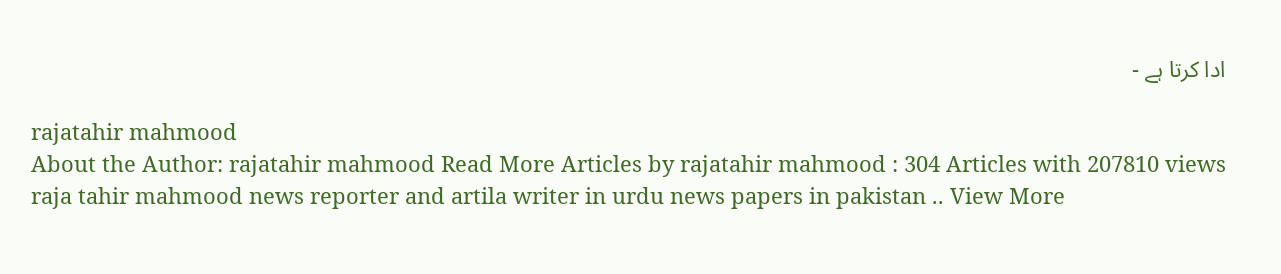ادا کرتا ہے -

rajatahir mahmood
About the Author: rajatahir mahmood Read More Articles by rajatahir mahmood : 304 Articles with 207810 views raja tahir mahmood news reporter and artila writer in urdu news papers in pakistan .. View More